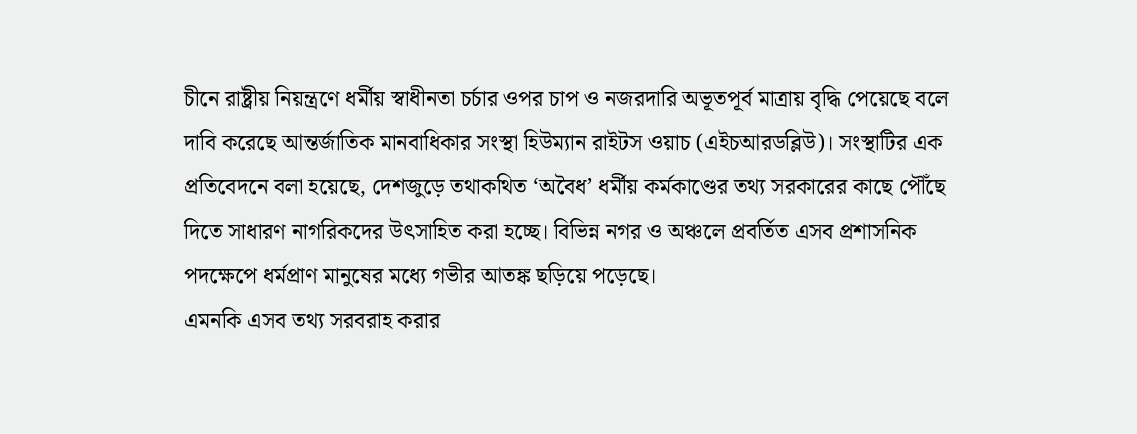চীনে রাষ্ট্রীয় নিয়ন্ত্রণে ধর্মীয় স্বাধীনতা চর্চার ওপর চাপ ও নজরদারি অভূতপূর্ব মাত্রায় বৃদ্ধি পেয়েছে বলে দাবি করেছে আন্তর্জাতিক মানবাধিকার সংস্থা হিউম্যান রাইটস ওয়াচ (এইচআরডব্লিউ)। সংস্থাটির এক প্রতিবেদনে বলা হয়েছে, দেশজুড়ে তথাকথিত ‘অবৈধ’ ধর্মীয় কর্মকাণ্ডের তথ্য সরকারের কাছে পৌঁছে দিতে সাধারণ নাগরিকদের উৎসাহিত করা হচ্ছে। বিভিন্ন নগর ও অঞ্চলে প্রবর্তিত এসব প্রশাসনিক পদক্ষেপে ধর্মপ্রাণ মানুষের মধ্যে গভীর আতঙ্ক ছড়িয়ে পড়েছে।
এমনকি এসব তথ্য সরবরাহ করার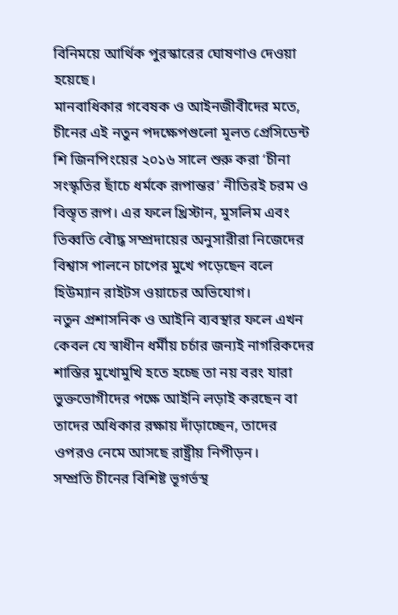বিনিময়ে আর্থিক পুরস্কারের ঘোষণাও দেওয়া হয়েছে।
মানবাধিকার গবেষক ও আইনজীবীদের মতে, চীনের এই নতুন পদক্ষেপগুলো মূলত প্রেসিডেন্ট শি জিনপিংয়ের ২০১৬ সালে শুরু করা ‘চীনা সংস্কৃতির ছাঁচে ধর্মকে রূপান্তর’ নীতিরই চরম ও বিস্তৃত রূপ। এর ফলে খ্রিস্টান, মুসলিম এবং তিব্বতি বৌদ্ধ সম্প্রদায়ের অনুসারীরা নিজেদের বিশ্বাস পালনে চাপের মুখে পড়েছেন বলে হিউম্যান রাইটস ওয়াচের অভিযোগ।
নতুন প্রশাসনিক ও আইনি ব্যবস্থার ফলে এখন কেবল যে স্বাধীন ধর্মীয় চর্চার জন্যই নাগরিকদের শাস্তির মুখোমুখি হতে হচ্ছে তা নয় বরং যারা ভুক্তভোগীদের পক্ষে আইনি লড়াই করছেন বা তাদের অধিকার রক্ষায় দাঁড়াচ্ছেন, তাদের ওপরও নেমে আসছে রাষ্ট্রীয় নিপীড়ন।
সম্প্রতি চীনের বিশিষ্ট ভূগর্ভস্থ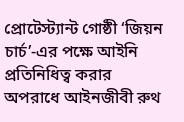প্রোটেস্ট্যান্ট গোষ্ঠী ‘জিয়ন চার্চ’-এর পক্ষে আইনি প্রতিনিধিত্ব করার অপরাধে আইনজীবী রুথ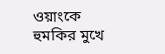ওয়াংকে হুমকির মুখে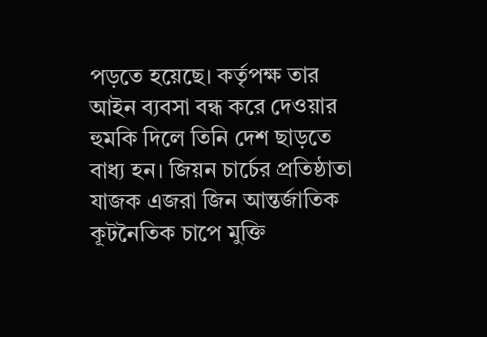পড়তে হয়েছে। কর্তৃপক্ষ তার আইন ব্যবসা বন্ধ করে দেওয়ার হুমকি দিলে তিনি দেশ ছাড়তে বাধ্য হন। জিয়ন চার্চের প্রতিষ্ঠাতা যাজক এজরা জিন আন্তর্জাতিক কূটনৈতিক চাপে মুক্তি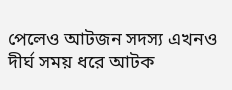পেলেও আটজন সদস্য এখনও দীর্ঘ সময় ধরে আটক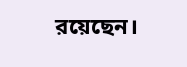রয়েছেন।